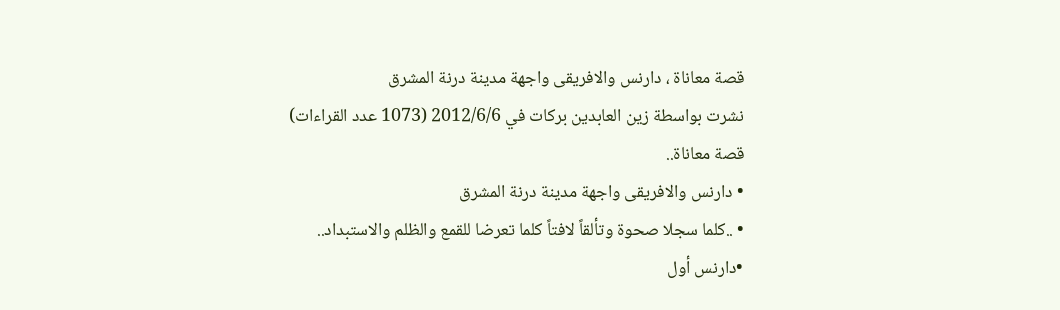قصة معاناة ، دارنس والافريقى واجهة مدينة درنة المشرق
نشرت بواسطة زين العابدين بركات في 2012/6/6 (1073 عدد القراءات)
قصة معاناة..
• دارنس والافريقى واجهة مدينة درنة المشرق
• ..كلما سجلا صحوة وتألقاً لافتاً كلما تعرضا للقمع والظلم والاستبداد..
•دارنس أول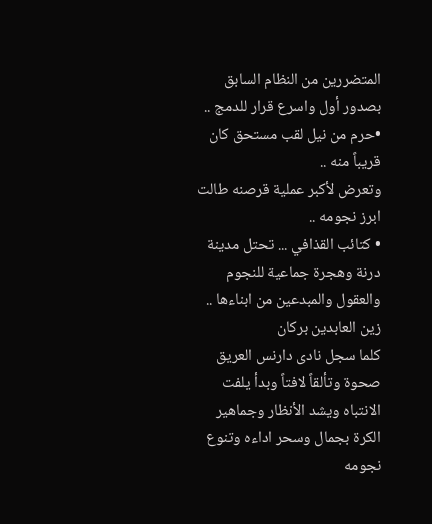المتضررين من النظام السابق بصدور أول واسرع قرار للدمج ..
•حرم من نيل لقب مستحق كان قريباً منه ..
وتعرض لأكبر عملية قرصنه طالت ابرز نجومه ..
• كتائب القذافي ... تحتل مدينة درنة وهجرة جماعية للنجوم والعقول والمبدعين من ابناءها ..
زين العابدين بركان
كلما سجل نادى دارنس العريق صحوة وتألقاً لافتاً وبدأ يلفت الانتباه ويشد الأنظار وجماهير الكرة بجمال وسحر اداءه وتنوع نجومه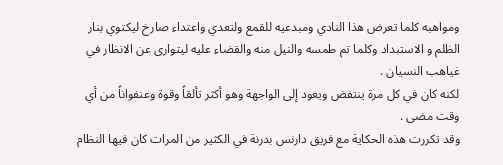ومواهبه كلما تعرض هذا النادي ومبدعيه للقمع ولتعدي واعتداء صارخ ليكتوي بنار الظلم و الاستبداد وكلما تم طمسه والنيل منه والقضاء عليه ليتوارى عن الانظار في غياهب النسيان .
لكنه كان في كل مرة ينتفض ويعود إلى الواجهة وهو أكثر تألقاً وقوة وعنفواناً من أي وقت مضى .
وقد تكررت هذه الحكاية مع فريق دارنس بدرنة في الكثير من المرات كان فيها النظام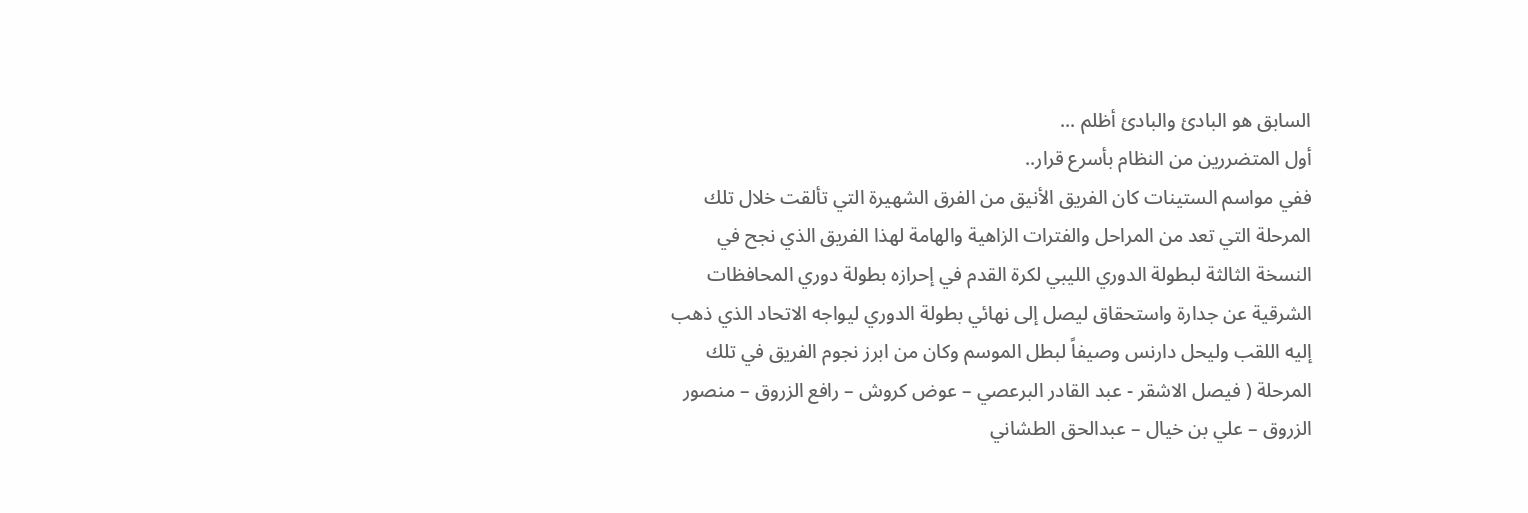السابق هو البادئ والبادئ أظلم ...
أول المتضررين من النظام بأسرع قرار..
ففي مواسم الستينات كان الفريق الأنيق من الفرق الشهيرة التي تألقت خلال تلك المرحلة التي تعد من المراحل والفترات الزاهية والهامة لهذا الفريق الذي نجح في النسخة الثالثة لبطولة الدوري الليبي لكرة القدم في إحرازه بطولة دوري المحافظات الشرقية عن جدارة واستحقاق ليصل إلى نهائي بطولة الدوري ليواجه الاتحاد الذي ذهب إليه اللقب وليحل دارنس وصيفاً لبطل الموسم وكان من ابرز نجوم الفريق في تلك المرحلة ( فيصل الاشقر - عبد القادر البرعصي – عوض كروش – رافع الزروق – منصور الزروق – علي بن خيال – عبدالحق الطشاني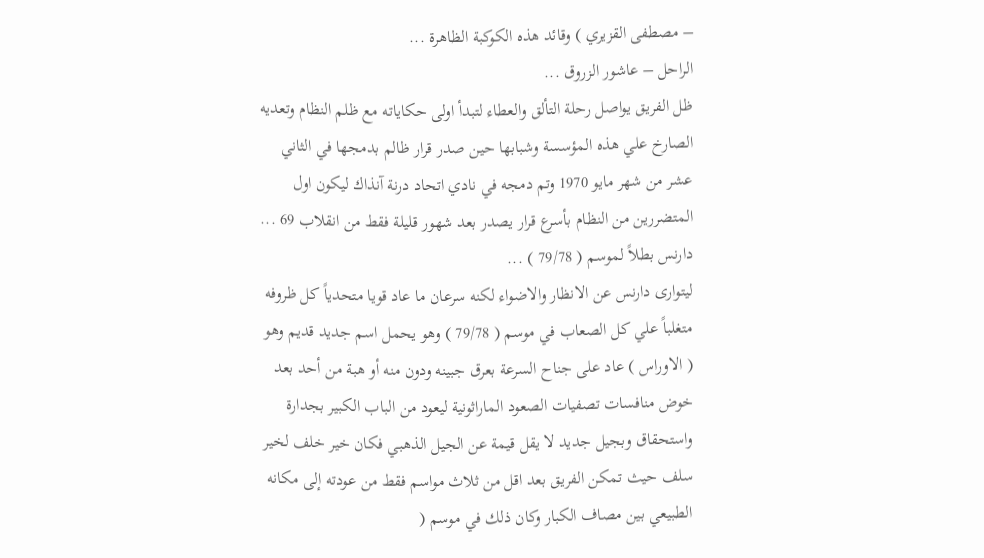– مصطفى القزيري ) وقائد هذه الكوكبة الظاهرة ...
الراحل – عاشور الزروق ...
ظل الفريق يواصل رحلة التألق والعطاء لتبدأ اولى حكاياته مع ظلم النظام وتعديه الصارخ علي هذه المؤسسة وشبابها حين صدر قرار ظالم بدمجها في الثاني عشر من شهر مايو 1970 وتم دمجه في نادي اتحاد درنة آنذاك ليكون اول المتضررين من النظام بأسرع قرار يصدر بعد شهور قليلة فقط من انقلاب 69 ...
دارنس بطلاً لموسم ( 79/78 ) ...
ليتوارى دارنس عن الانظار والاضواء لكنه سرعان ما عاد قويا متحدياً كل ظروفه متغلباً علي كل الصعاب في موسم ( 79/78 ) وهو يحمل اسم جديد قديم وهو
( الاوراس ) عاد على جناح السرعة بعرق جبينه ودون منه أو هبة من أحد بعد خوض منافسات تصفيات الصعود الماراثونية ليعود من الباب الكبير بجدارة واستحقاق وبجيل جديد لا يقل قيمة عن الجيل الذهبي فكان خير خلف لخير سلف حيث تمكن الفريق بعد اقل من ثلاث مواسم فقط من عودته إلى مكانه الطبيعي بين مصاف الكبار وكان ذلك في موسم (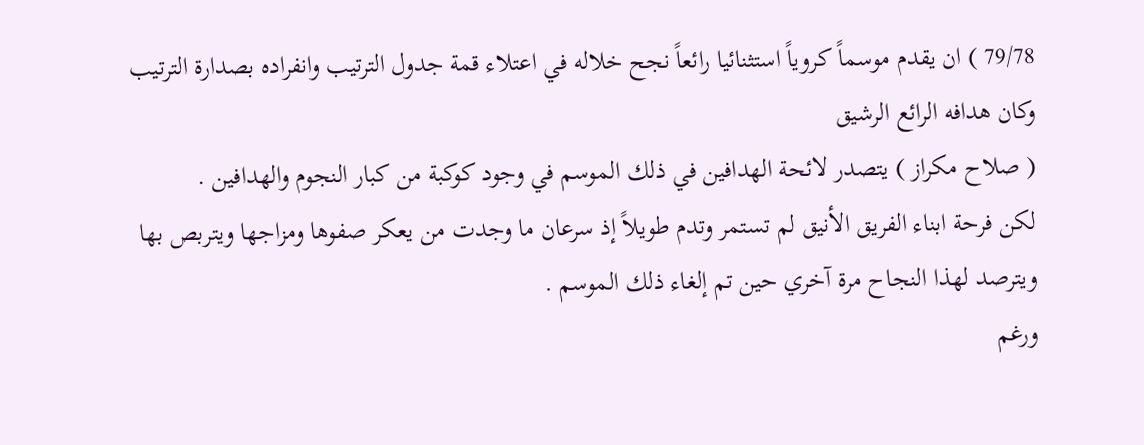79/78 ) ان يقدم موسماً كروياً استثنائيا رائعاً نجح خلاله في اعتلاء قمة جدول الترتيب وانفراده بصدارة الترتيب وكان هدافه الرائع الرشيق
( صلاح مكراز ) يتصدر لائحة الهدافين في ذلك الموسم في وجود كوكبة من كبار النجوم والهدافين .
لكن فرحة ابناء الفريق الأنيق لم تستمر وتدم طويلاً إذ سرعان ما وجدت من يعكر صفوها ومزاجها ويتربص بها ويترصد لهذا النجاح مرة آخري حين تم إلغاء ذلك الموسم .
ورغم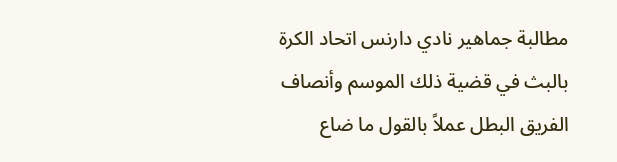مطالبة جماهير نادي دارنس اتحاد الكرة بالبث في قضية ذلك الموسم وأنصاف الفريق البطل عملاً بالقول ما ضاع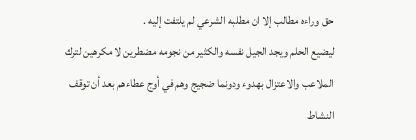حق وراءه مطالب إلا ان مطلبه الشرعي لم يلتفت إليه .
ليضيع الحلم ويجد الجيل نفسه والكثير من نجومه مضطرين لا مكرهين لترك الملاعب والاعتزال بهدوء ودونما ضجيج وهم في أوج عطاءهم بعد أن توقف النشاط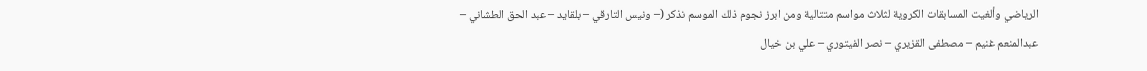الرياضي وألغيت المسابقات الكروية لثلاث مواسم متتالية ومن ابرز نجوم ذلك الموسم نذكر (– ونيس التارقي – بلقايد – عبد الحق الطشاني – عبدالمنعم غنيم – مصطفى القزيري – نصر الفيتوري – علي بن خيال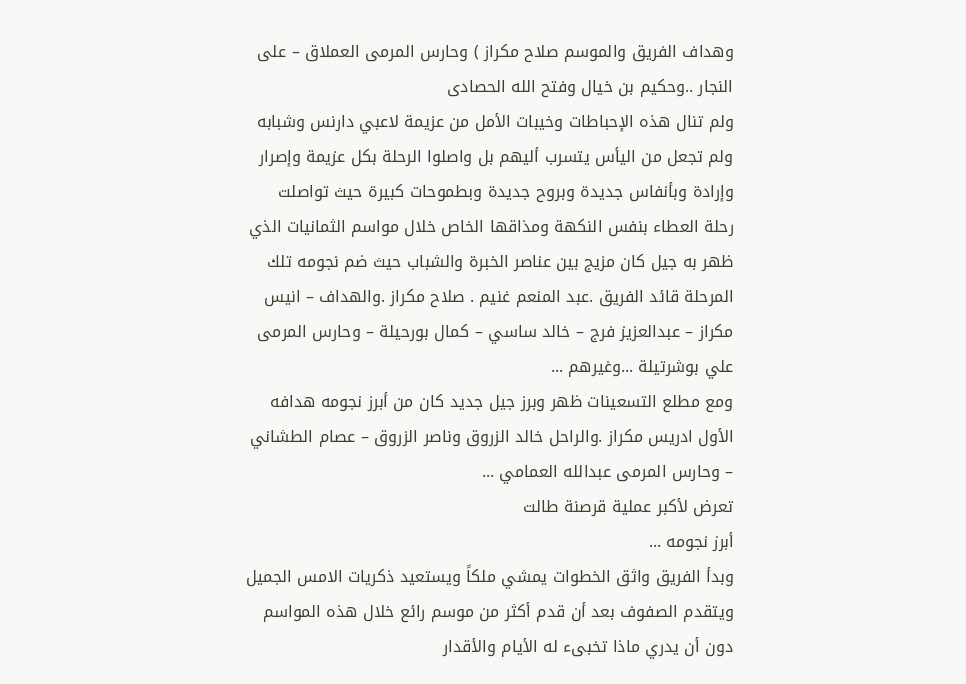وهداف الفريق والموسم صلاح مكراز ) وحارس المرمى العملاق – على النجار ..وحكيم بن خيال وفتح الله الحصادى
ولم تنال هذه الإحباطات وخيبات الأمل من عزيمة لاعبي دارنس وشبابه ولم تجعل من اليأس يتسرب أليهم بل واصلوا الرحلة بكل عزيمة وإصرار وإرادة وبأنفاس جديدة وبروح جديدة وبطموحات كبيرة حيث تواصلت رحلة العطاء بنفس النكهة ومذاقها الخاص خلال مواسم الثمانيات الذي ظهر به جيل كان مزيج بين عناصر الخبرة والشباب حيث ضم نجومه تلك المرحلة قائد الفريق .عبد المنعم غنيم . صلاح مكراز .والهداف – انيس مكراز – عبدالعزيز فرج – خالد ساسي – كمال بورحيلة – وحارس المرمى علي بوشرتيلة ...وغيرهم ...
ومع مطلع التسعينات ظهر وبرز جيل جديد كان من أبرز نجومه هدافه الأول ادريس مكراز .والراحل خالد الزروق وناصر الزروق – عصام الطشاني – وحارس المرمى عبدالله العمامي ...
تعرض لأكبر عملية قرصنة طالت
أبرز نجومه ...
وبدأ الفريق واثق الخطوات يمشي ملكاً ويستعيد ذكريات الامس الجميل ويتقدم الصفوف بعد أن قدم أكثر من موسم رائع خلال هذه المواسم دون أن يدري ماذا تخبىء له الأيام والأقدار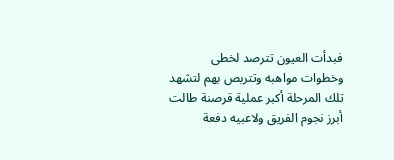فبدأت العيون تترصد لخطى وخطوات مواهبه وتتربص بهم لتشهد تلك المرحلة أكبر عملية قرصنة طالت أبرز نجوم الفريق ولاعبيه دفعة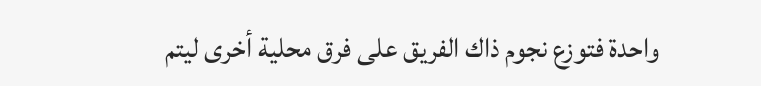واحدة فتوزع نجوم ذاك الفريق على فرق محلية أخرى ليتم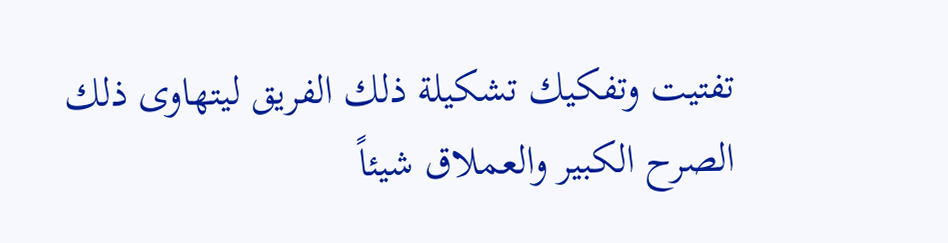تفتيت وتفكيك تشكيلة ذلك الفريق ليتهاوى ذلك الصرح الكبير والعملاق شيئاً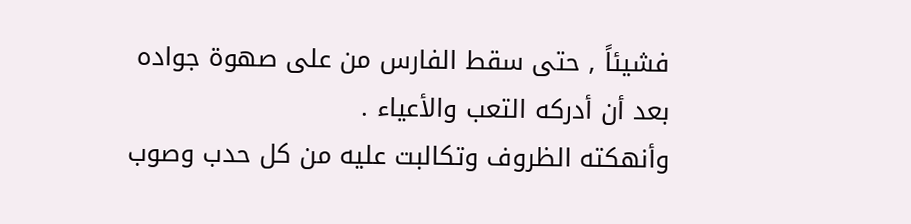فشيئاً , حتى سقط الفارس من على صهوة جواده بعد أن أدركه التعب والأعياء .
وأنهكته الظروف وتكالبت عليه من كل حدب وصوب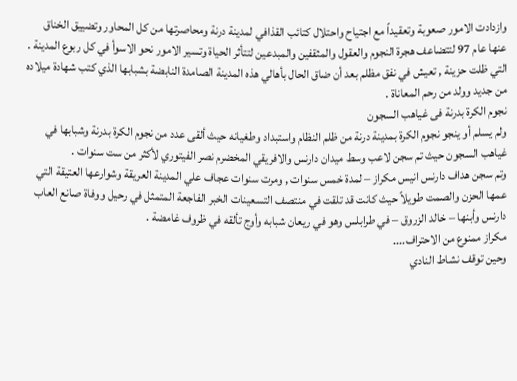وازدادت الامور صعوبة وتعقيداً مع اجتياح واحتلال كتائب القذافي لمدينة درنة ومحاصرتها من كل المحاور وتضييق الخناق عنها عام 97 لتتضاعف هجرة النجوم والعقول والمثقفين والمبدعين لتتأثر الحياة وتسير الامور نحو الاسوأ في كل ربوع المدينة .
التي ظلت حزينة , تعيش في نفق مظلم بعد أن ضاق الحال بأهالي هذه المدينة الصامدة النابضة بشبابها الذي كتب شهادة ميلاده من جديد وولد من رحم المعاناة .
نجوم الكرة بدرنة فى غياهب السجون
ولم يسلم أو ينجو نجوم الكرة بمدينة درنة من ظلم النظام واستبداد وطغيانه حيث ألقى عدد من نجوم الكرة بدرنة وشبابها في غياهب السجون حيث تم سجن لاعب وسط ميدان دارنس والافريقي المخضرم نصر الفيتوري لأكثر من ست سنوات .
وتم سجن هداف دارنس انيس مكراز – لمدة خمس سنوات , ومرت سنوات عجاف علي المدينة العريقة وشوارعها العتيقة التي عمها الحزن والصمت طويلاً حيث كانت قد تلقت في منتصف التسعينات الخبر الفاجعة المتمثل في رحيل ووفاة صانع العاب دارنس وأبنها – خالد الزروق – في طرابلس وهو في ريعان شبابه وأوج تألقه في ظروف غامضة .
مكراز ممنوع من الاحتراف....
وحين توقف نشاط النادي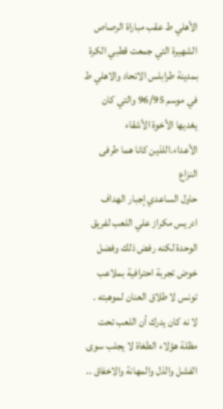الأهلي ط عقب مباراة الرصاص الشهيرة التي جمعت قطبي الكرة بمدينة طرابلس الاتحاد والاهلي ط في موسم 96/95 والتي كان يغديها الأخوة الأشقاء الأعداء.اللذين كانا هما طرفى النزاع
حاول الساعدي إجبار الهداف ادريس مكراز علي اللعب لفريق الوحدة لكنه رفض ذلك وفضل خوض تجربة احترافية بملاعب تونس لا طلاق العنان لموهبته .
لا نه كان يدرك أن اللعب تحت مظلة هؤلاء الطغاة لا يجلب سوى الفشل والذل والمهانة والاخفاق ..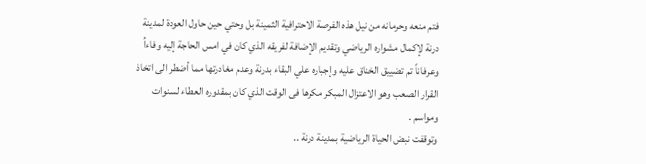فتم منعه وحرمانه من نيل هذه الفرصة الاحترافية الثمينة بل وحتي حين حاول العودة لمدينة درنة لإكمال مشواره الرياضي وتقديم الإضافة لفريقه الذي كان في امس الحاجة إليه وفاءاُ وعرفاناً تم تضييق الخناق عليه وإجباره علي البقاء بدرنة وعدم مغادرتها مما أضطر الى اتخاذ القرار الصعب وهو الاعتزال المبكر مكرها فى الوقت الذي كان بمقدوره العطاء لسنوات ومواسم .
وتوقفت نبض الحياة الرياضية بمدينة درنة ..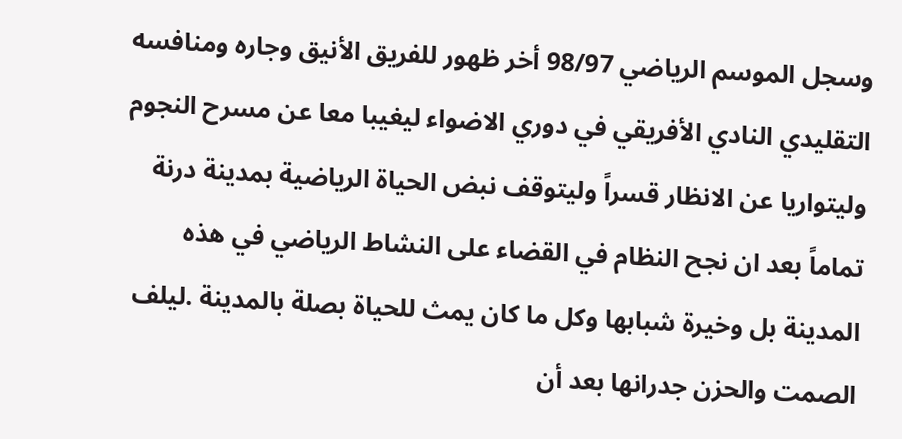وسجل الموسم الرياضي 98/97 أخر ظهور للفريق الأنيق وجاره ومنافسه التقليدي النادي الأفريقي في دوري الاضواء ليغيبا معا عن مسرح النجوم وليتواريا عن الانظار قسراً وليتوقف نبض الحياة الرياضية بمدينة درنة تماماً بعد ان نجح النظام في القضاء على النشاط الرياضي في هذه المدينة بل وخيرة شبابها وكل ما كان يمث للحياة بصلة بالمدينة .ليلف الصمت والحزن جدرانها بعد أن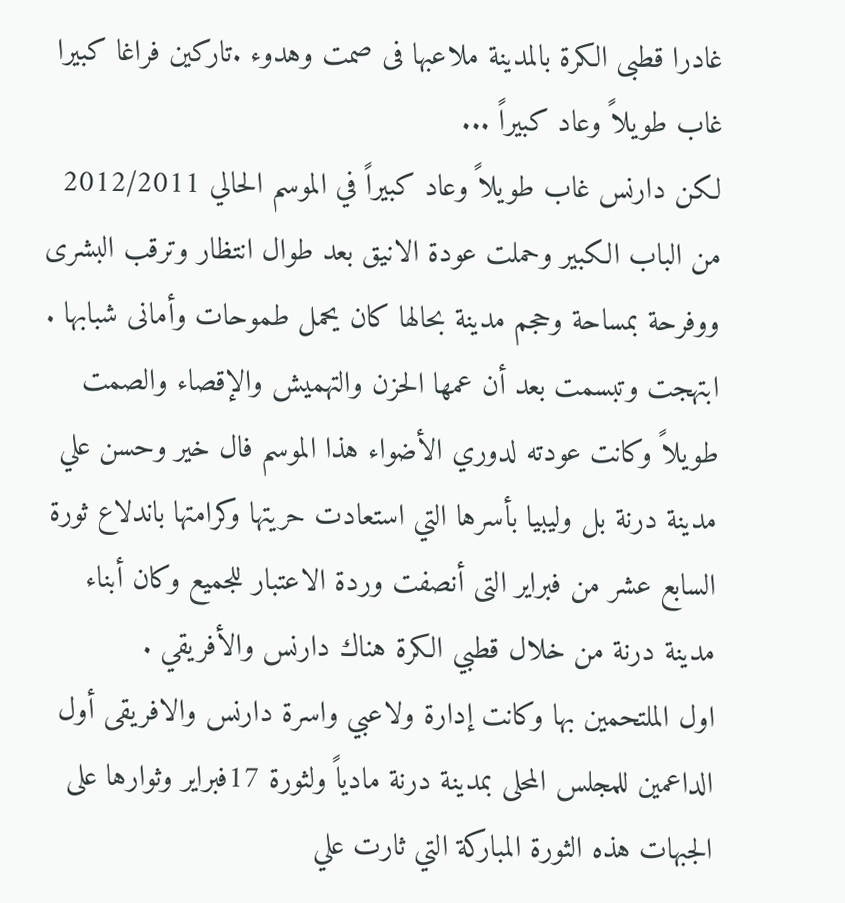غادرا قطبى الكرة بالمدينة ملاعبها فى صمت وهدوء .تاركين فراغا كبيرا
غاب طويلاً وعاد كبيراً ...
لكن دارنس غاب طويلاً وعاد كبيراً في الموسم الحالي 2012/2011 من الباب الكبير وحملت عودة الانيق بعد طوال انتظار وترقب البشرى ووفرحة بمساحة وحجم مدينة بحالها كان يحمل طموحات وأمانى شبابها .
ابتهجت وتبسمت بعد أن عمها الحزن والتهميش والإقصاء والصمت طويلاً وكانت عودته لدوري الأضواء هذا الموسم فال خير وحسن علي مدينة درنة بل وليبيا بأسرها التي استعادت حريتها وكرامتها باندلاع ثورة السابع عشر من فبراير التى أنصفت وردة الاعتبار للجميع وكان أبناء مدينة درنة من خلال قطبي الكرة هناك دارنس والأفريقي .
اول الملتحمين بها وكانت إدارة ولاعبي واسرة دارنس والافريقى أول الداعمين للمجلس المحلى بمدينة درنة مادياً ولثورة 17فبراير وثوارها على الجبهات هذه الثورة المباركة التي ثارت علي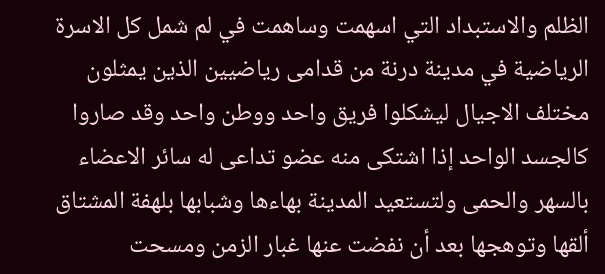الظلم والاستبداد التي اسهمت وساهمت في لم شمل كل الاسرة الرياضية في مدينة درنة من قدامى رياضيين الذين يمثلون مختلف الاجيال ليشكلوا فريق واحد ووطن واحد وقد صاروا كالجسد الواحد إذا اشتكى منه عضو تداعى له سائر الاعضاء بالسهر والحمى ولتستعيد المدينة بهاءها وشبابها بلهفة المشتاق ألقها وتوهجها بعد أن نفضت عنها غبار الزمن ومسحت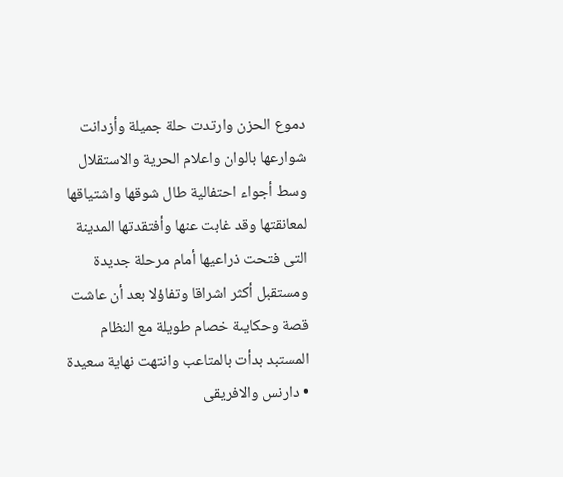دموع الحزن وارتدت حلة جميلة وأزدانت شوارعها بالوان واعلام الحرية والاستقلال وسط أجواء احتفالية طال شوقها واشتياقها لمعانقتها وقد غابت عنها وأفتقدتها المدينة التى فتحت ذراعيها أمام مرحلة جديدة ومستقبل أكثر اشراقا وتفاؤلا بعد أن عاشت قصة وحكايىة خصام طويلة مع النظام المستبد بدأت بالمتاعب وانتهت نهاية سعيدة
• دارنس والافريقى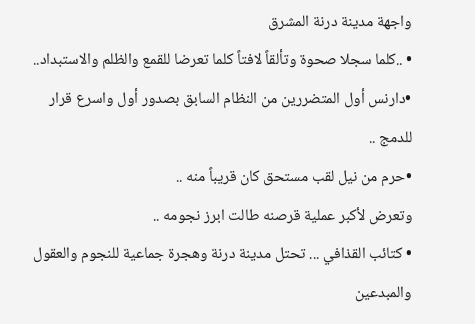واجهة مدينة درنة المشرق
• ..كلما سجلا صحوة وتألقاً لافتاً كلما تعرضا للقمع والظلم والاستبداد..
•دارنس أول المتضررين من النظام السابق بصدور أول واسرع قرار للدمج ..
•حرم من نيل لقب مستحق كان قريباً منه ..
وتعرض لأكبر عملية قرصنه طالت ابرز نجومه ..
• كتائب القذافي ... تحتل مدينة درنة وهجرة جماعية للنجوم والعقول والمبدعين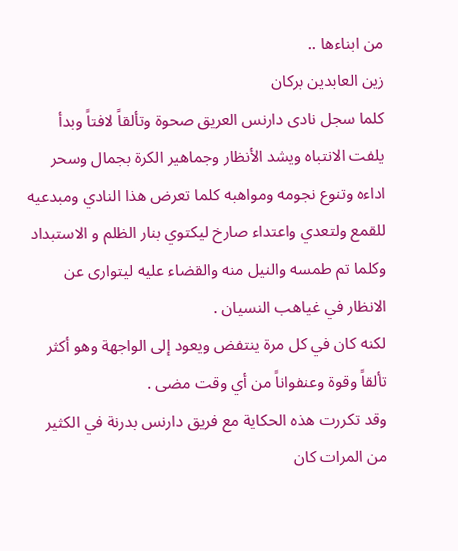من ابناءها ..
زين العابدين بركان
كلما سجل نادى دارنس العريق صحوة وتألقاً لافتاً وبدأ يلفت الانتباه ويشد الأنظار وجماهير الكرة بجمال وسحر اداءه وتنوع نجومه ومواهبه كلما تعرض هذا النادي ومبدعيه للقمع ولتعدي واعتداء صارخ ليكتوي بنار الظلم و الاستبداد وكلما تم طمسه والنيل منه والقضاء عليه ليتوارى عن الانظار في غياهب النسيان .
لكنه كان في كل مرة ينتفض ويعود إلى الواجهة وهو أكثر تألقاً وقوة وعنفواناً من أي وقت مضى .
وقد تكررت هذه الحكاية مع فريق دارنس بدرنة في الكثير من المرات كان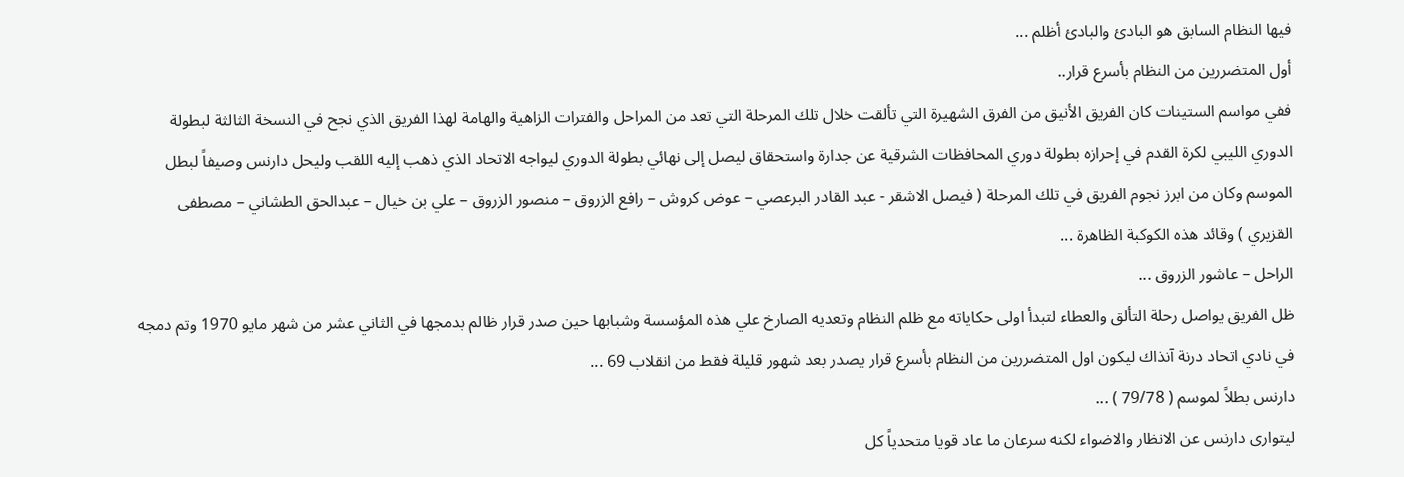فيها النظام السابق هو البادئ والبادئ أظلم ...
أول المتضررين من النظام بأسرع قرار..
ففي مواسم الستينات كان الفريق الأنيق من الفرق الشهيرة التي تألقت خلال تلك المرحلة التي تعد من المراحل والفترات الزاهية والهامة لهذا الفريق الذي نجح في النسخة الثالثة لبطولة الدوري الليبي لكرة القدم في إحرازه بطولة دوري المحافظات الشرقية عن جدارة واستحقاق ليصل إلى نهائي بطولة الدوري ليواجه الاتحاد الذي ذهب إليه اللقب وليحل دارنس وصيفاً لبطل الموسم وكان من ابرز نجوم الفريق في تلك المرحلة ( فيصل الاشقر - عبد القادر البرعصي – عوض كروش – رافع الزروق – منصور الزروق – علي بن خيال – عبدالحق الطشاني – مصطفى القزيري ) وقائد هذه الكوكبة الظاهرة ...
الراحل – عاشور الزروق ...
ظل الفريق يواصل رحلة التألق والعطاء لتبدأ اولى حكاياته مع ظلم النظام وتعديه الصارخ علي هذه المؤسسة وشبابها حين صدر قرار ظالم بدمجها في الثاني عشر من شهر مايو 1970 وتم دمجه في نادي اتحاد درنة آنذاك ليكون اول المتضررين من النظام بأسرع قرار يصدر بعد شهور قليلة فقط من انقلاب 69 ...
دارنس بطلاً لموسم ( 79/78 ) ...
ليتوارى دارنس عن الانظار والاضواء لكنه سرعان ما عاد قويا متحدياً كل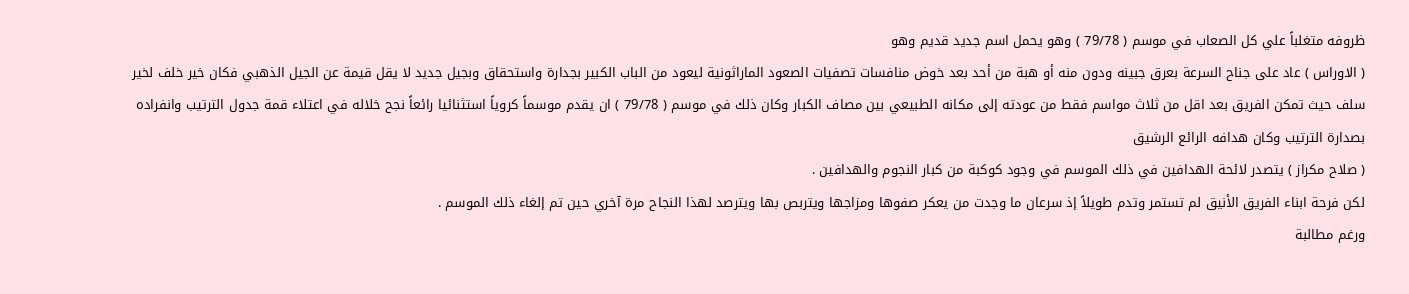ظروفه متغلباً علي كل الصعاب في موسم ( 79/78 ) وهو يحمل اسم جديد قديم وهو
( الاوراس ) عاد على جناح السرعة بعرق جبينه ودون منه أو هبة من أحد بعد خوض منافسات تصفيات الصعود الماراثونية ليعود من الباب الكبير بجدارة واستحقاق وبجيل جديد لا يقل قيمة عن الجيل الذهبي فكان خير خلف لخير سلف حيث تمكن الفريق بعد اقل من ثلاث مواسم فقط من عودته إلى مكانه الطبيعي بين مصاف الكبار وكان ذلك في موسم ( 79/78 ) ان يقدم موسماً كروياً استثنائيا رائعاً نجح خلاله في اعتلاء قمة جدول الترتيب وانفراده بصدارة الترتيب وكان هدافه الرائع الرشيق
( صلاح مكراز ) يتصدر لائحة الهدافين في ذلك الموسم في وجود كوكبة من كبار النجوم والهدافين .
لكن فرحة ابناء الفريق الأنيق لم تستمر وتدم طويلاً إذ سرعان ما وجدت من يعكر صفوها ومزاجها ويتربص بها ويترصد لهذا النجاح مرة آخري حين تم إلغاء ذلك الموسم .
ورغم مطالبة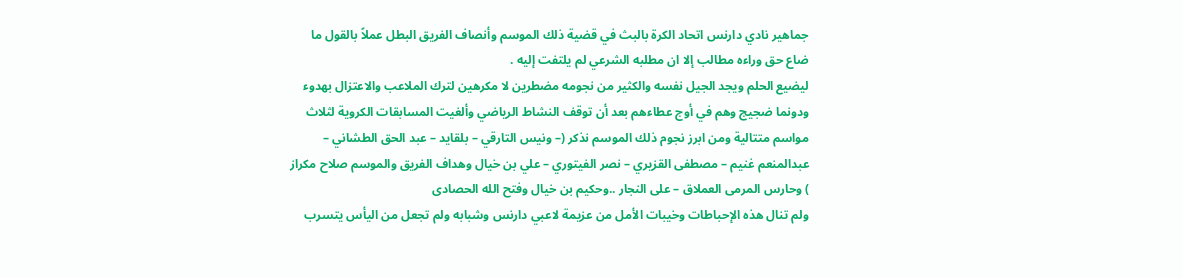جماهير نادي دارنس اتحاد الكرة بالبث في قضية ذلك الموسم وأنصاف الفريق البطل عملاً بالقول ما ضاع حق وراءه مطالب إلا ان مطلبه الشرعي لم يلتفت إليه .
ليضيع الحلم ويجد الجيل نفسه والكثير من نجومه مضطرين لا مكرهين لترك الملاعب والاعتزال بهدوء ودونما ضجيج وهم في أوج عطاءهم بعد أن توقف النشاط الرياضي وألغيت المسابقات الكروية لثلاث مواسم متتالية ومن ابرز نجوم ذلك الموسم نذكر (– ونيس التارقي – بلقايد – عبد الحق الطشاني – عبدالمنعم غنيم – مصطفى القزيري – نصر الفيتوري – علي بن خيال وهداف الفريق والموسم صلاح مكراز ) وحارس المرمى العملاق – على النجار ..وحكيم بن خيال وفتح الله الحصادى
ولم تنال هذه الإحباطات وخيبات الأمل من عزيمة لاعبي دارنس وشبابه ولم تجعل من اليأس يتسرب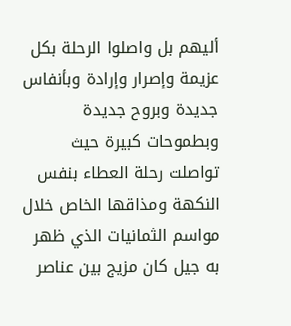أليهم بل واصلوا الرحلة بكل عزيمة وإصرار وإرادة وبأنفاس جديدة وبروح جديدة وبطموحات كبيرة حيث تواصلت رحلة العطاء بنفس النكهة ومذاقها الخاص خلال مواسم الثمانيات الذي ظهر به جيل كان مزيج بين عناصر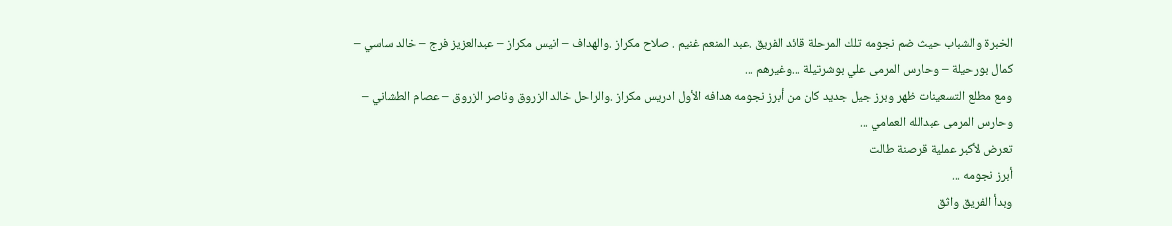الخبرة والشباب حيث ضم نجومه تلك المرحلة قائد الفريق .عبد المنعم غنيم . صلاح مكراز .والهداف – انيس مكراز – عبدالعزيز فرج – خالد ساسي – كمال بورحيلة – وحارس المرمى علي بوشرتيلة ...وغيرهم ...
ومع مطلع التسعينات ظهر وبرز جيل جديد كان من أبرز نجومه هدافه الأول ادريس مكراز .والراحل خالد الزروق وناصر الزروق – عصام الطشاني – وحارس المرمى عبدالله العمامي ...
تعرض لأكبر عملية قرصنة طالت
أبرز نجومه ...
وبدأ الفريق واثق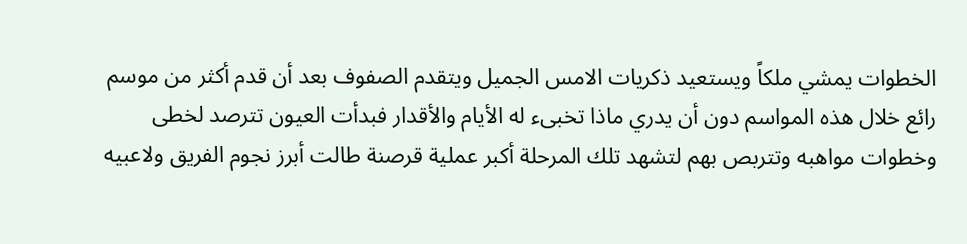الخطوات يمشي ملكاً ويستعيد ذكريات الامس الجميل ويتقدم الصفوف بعد أن قدم أكثر من موسم رائع خلال هذه المواسم دون أن يدري ماذا تخبىء له الأيام والأقدار فبدأت العيون تترصد لخطى وخطوات مواهبه وتتربص بهم لتشهد تلك المرحلة أكبر عملية قرصنة طالت أبرز نجوم الفريق ولاعبيه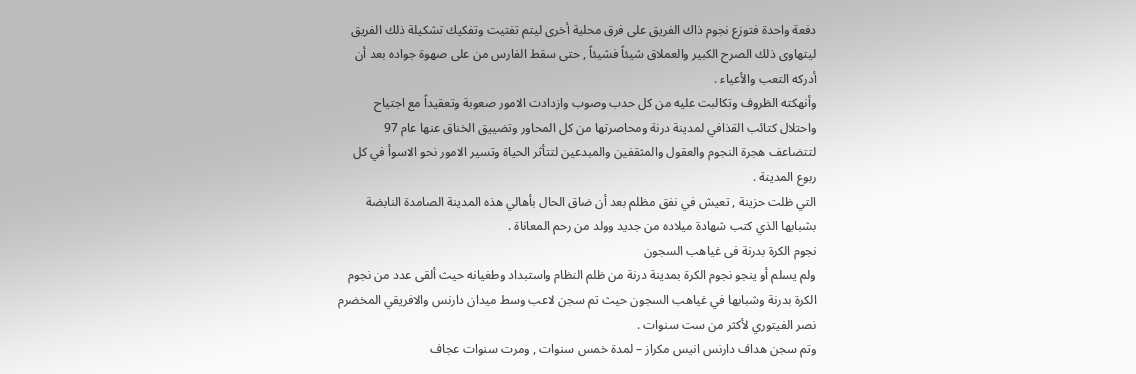دفعة واحدة فتوزع نجوم ذاك الفريق على فرق محلية أخرى ليتم تفتيت وتفكيك تشكيلة ذلك الفريق ليتهاوى ذلك الصرح الكبير والعملاق شيئاً فشيئاً , حتى سقط الفارس من على صهوة جواده بعد أن أدركه التعب والأعياء .
وأنهكته الظروف وتكالبت عليه من كل حدب وصوب وازدادت الامور صعوبة وتعقيداً مع اجتياح واحتلال كتائب القذافي لمدينة درنة ومحاصرتها من كل المحاور وتضييق الخناق عنها عام 97 لتتضاعف هجرة النجوم والعقول والمثقفين والمبدعين لتتأثر الحياة وتسير الامور نحو الاسوأ في كل ربوع المدينة .
التي ظلت حزينة , تعيش في نفق مظلم بعد أن ضاق الحال بأهالي هذه المدينة الصامدة النابضة بشبابها الذي كتب شهادة ميلاده من جديد وولد من رحم المعاناة .
نجوم الكرة بدرنة فى غياهب السجون
ولم يسلم أو ينجو نجوم الكرة بمدينة درنة من ظلم النظام واستبداد وطغيانه حيث ألقى عدد من نجوم الكرة بدرنة وشبابها في غياهب السجون حيث تم سجن لاعب وسط ميدان دارنس والافريقي المخضرم نصر الفيتوري لأكثر من ست سنوات .
وتم سجن هداف دارنس انيس مكراز – لمدة خمس سنوات , ومرت سنوات عجاف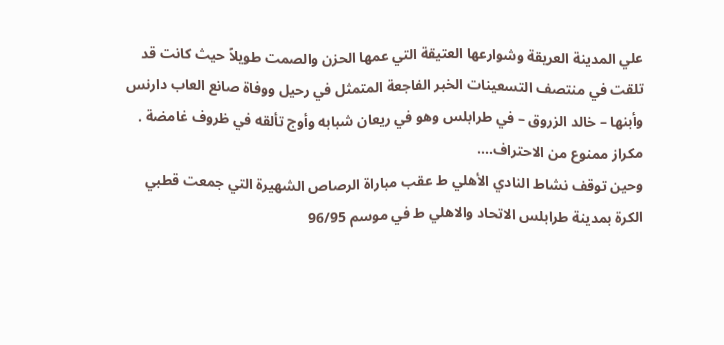علي المدينة العريقة وشوارعها العتيقة التي عمها الحزن والصمت طويلاً حيث كانت قد تلقت في منتصف التسعينات الخبر الفاجعة المتمثل في رحيل ووفاة صانع العاب دارنس وأبنها – خالد الزروق – في طرابلس وهو في ريعان شبابه وأوج تألقه في ظروف غامضة .
مكراز ممنوع من الاحتراف....
وحين توقف نشاط النادي الأهلي ط عقب مباراة الرصاص الشهيرة التي جمعت قطبي الكرة بمدينة طرابلس الاتحاد والاهلي ط في موسم 96/95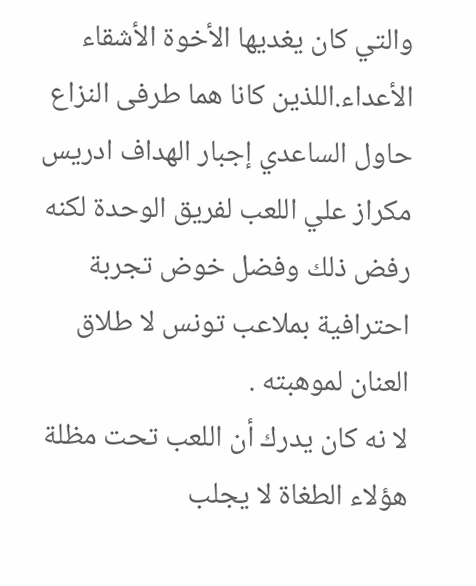والتي كان يغديها الأخوة الأشقاء الأعداء.اللذين كانا هما طرفى النزاع
حاول الساعدي إجبار الهداف ادريس مكراز علي اللعب لفريق الوحدة لكنه رفض ذلك وفضل خوض تجربة احترافية بملاعب تونس لا طلاق العنان لموهبته .
لا نه كان يدرك أن اللعب تحت مظلة هؤلاء الطغاة لا يجلب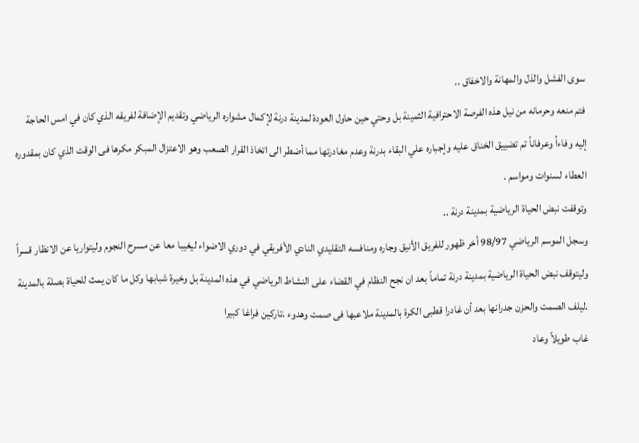سوى الفشل والذل والمهانة والاخفاق ..
فتم منعه وحرمانه من نيل هذه الفرصة الاحترافية الثمينة بل وحتي حين حاول العودة لمدينة درنة لإكمال مشواره الرياضي وتقديم الإضافة لفريقه الذي كان في امس الحاجة إليه وفاءاُ وعرفاناً تم تضييق الخناق عليه وإجباره علي البقاء بدرنة وعدم مغادرتها مما أضطر الى اتخاذ القرار الصعب وهو الاعتزال المبكر مكرها فى الوقت الذي كان بمقدوره العطاء لسنوات ومواسم .
وتوقفت نبض الحياة الرياضية بمدينة درنة ..
وسجل الموسم الرياضي 98/97 أخر ظهور للفريق الأنيق وجاره ومنافسه التقليدي النادي الأفريقي في دوري الاضواء ليغيبا معا عن مسرح النجوم وليتواريا عن الانظار قسراً وليتوقف نبض الحياة الرياضية بمدينة درنة تماماً بعد ان نجح النظام في القضاء على النشاط الرياضي في هذه المدينة بل وخيرة شبابها وكل ما كان يمث للحياة بصلة بالمدينة .ليلف الصمت والحزن جدرانها بعد أن غادرا قطبى الكرة بالمدينة ملاعبها فى صمت وهدوء .تاركين فراغا كبيرا
غاب طويلاً وعاد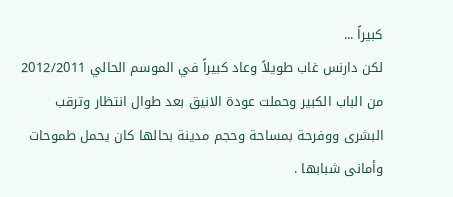كبيراً ...
لكن دارنس غاب طويلاً وعاد كبيراً في الموسم الحالي 2012/2011 من الباب الكبير وحملت عودة الانيق بعد طوال انتظار وترقب البشرى ووفرحة بمساحة وحجم مدينة بحالها كان يحمل طموحات وأمانى شبابها .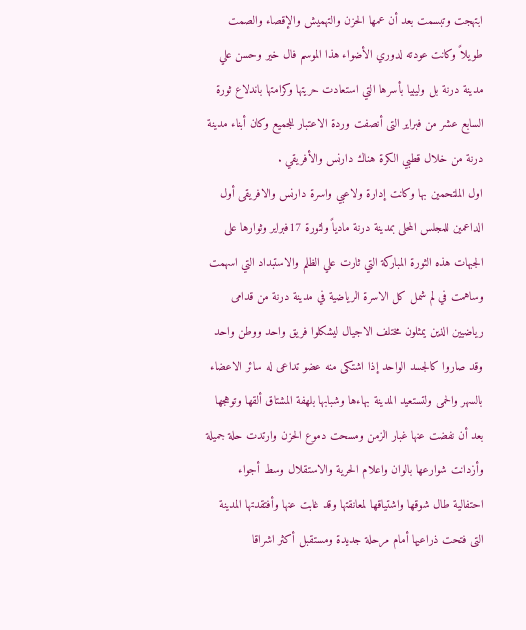ابتهجت وتبسمت بعد أن عمها الحزن والتهميش والإقصاء والصمت طويلاً وكانت عودته لدوري الأضواء هذا الموسم فال خير وحسن علي مدينة درنة بل وليبيا بأسرها التي استعادت حريتها وكرامتها باندلاع ثورة السابع عشر من فبراير التى أنصفت وردة الاعتبار للجميع وكان أبناء مدينة درنة من خلال قطبي الكرة هناك دارنس والأفريقي .
اول الملتحمين بها وكانت إدارة ولاعبي واسرة دارنس والافريقى أول الداعمين للمجلس المحلى بمدينة درنة مادياً ولثورة 17فبراير وثوارها على الجبهات هذه الثورة المباركة التي ثارت علي الظلم والاستبداد التي اسهمت وساهمت في لم شمل كل الاسرة الرياضية في مدينة درنة من قدامى رياضيين الذين يمثلون مختلف الاجيال ليشكلوا فريق واحد ووطن واحد وقد صاروا كالجسد الواحد إذا اشتكى منه عضو تداعى له سائر الاعضاء بالسهر والحمى ولتستعيد المدينة بهاءها وشبابها بلهفة المشتاق ألقها وتوهجها بعد أن نفضت عنها غبار الزمن ومسحت دموع الحزن وارتدت حلة جميلة وأزدانت شوارعها بالوان واعلام الحرية والاستقلال وسط أجواء احتفالية طال شوقها واشتياقها لمعانقتها وقد غابت عنها وأفتقدتها المدينة التى فتحت ذراعيها أمام مرحلة جديدة ومستقبل أكثر اشراقا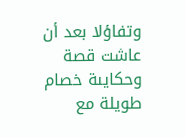وتفاؤلا بعد أن عاشت قصة وحكايىة خصام طويلة مع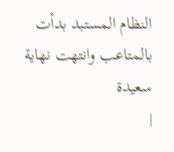النظام المستبد بدأت بالمتاعب وانتهت نهاية سعيدة
|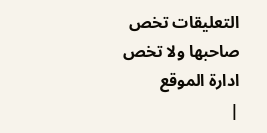التعليقات تخص صاحبها ولا تخص ادارة الموقع
|